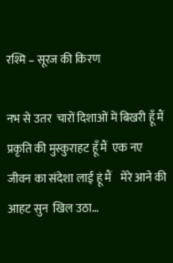रश्मि – सूरज की किरण

नभ से उतर  चारों दिशाओं में बिखरी हूँ मैं  प्रकृति की मुस्कुराहट हूँ मैं  एक नए जीवन का संदेशा लाई हूं मैं    मेरे आने की आहट सुन  खिल उठा…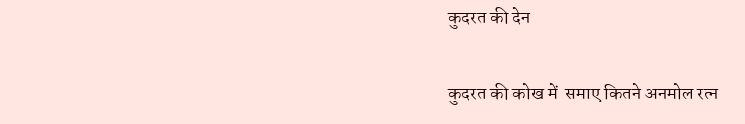कुदरत की देन

कुदरत की कोख में  समाए कितने अनमोल रत्न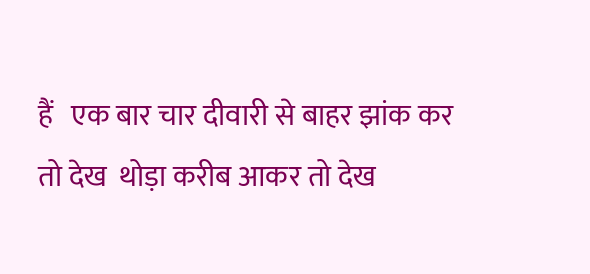हैं   एक बार चार दीवारी से बाहर झांक कर तो देख  थोड़ा करीब आकर तो देख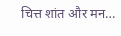चित्त शांत और मन…